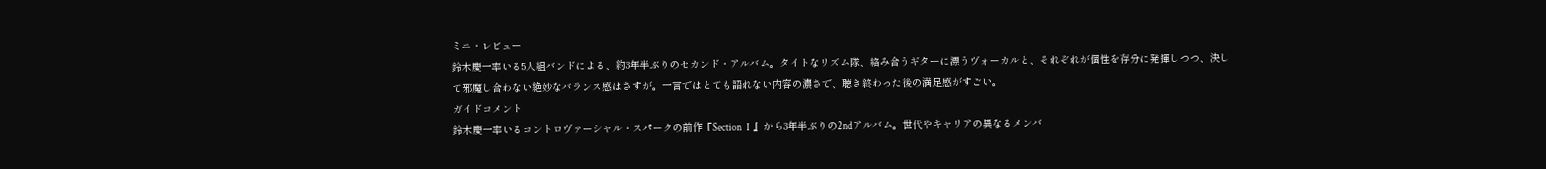ミニ・レビュー
鈴木慶一率いる5人組バンドによる、約3年半ぶりのセカンド・アルバム。タイトなリズム隊、絡み合うギターに漂うヴォーカルと、それぞれが個性を存分に発揮しつつ、決して邪魔し合わない絶妙なバランス感はさすが。一言ではとても語れない内容の濃さで、聴き終わった後の満足感がすごい。
ガイドコメント
鈴木慶一率いるコントロヴァーシャル・スパークの前作『Section Ⅰ』から3年半ぶりの2ndアルバム。世代やキャリアの異なるメンバ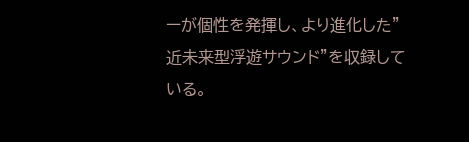ーが個性を発揮し、より進化した"近未来型浮遊サウンド"を収録している。